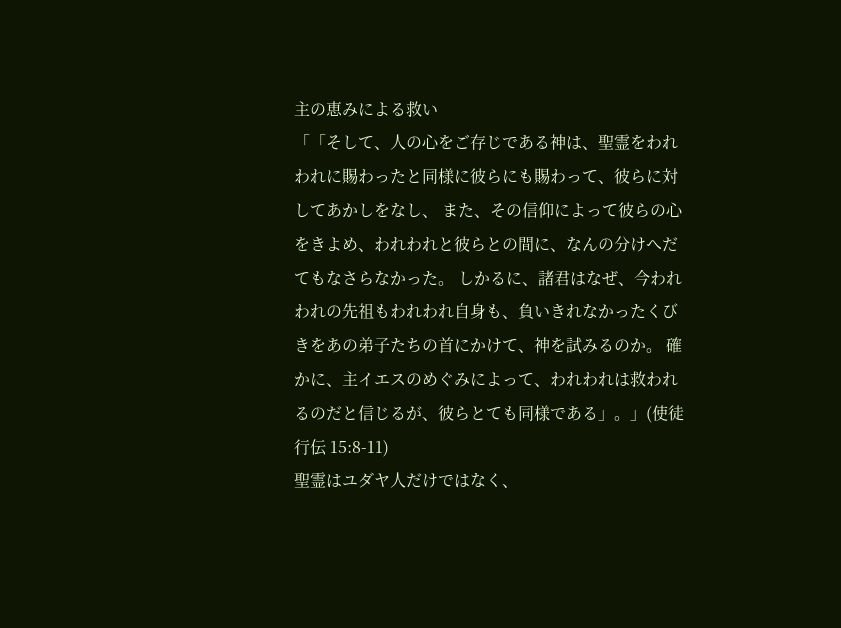主の恵みによる救い
「「そして、人の心をご存じである神は、聖霊をわれわれに賜わったと同様に彼らにも賜わって、彼らに対してあかしをなし、 また、その信仰によって彼らの心をきよめ、われわれと彼らとの間に、なんの分けへだてもなさらなかった。 しかるに、諸君はなぜ、今われわれの先祖もわれわれ自身も、負いきれなかったくびきをあの弟子たちの首にかけて、神を試みるのか。 確かに、主イエスのめぐみによって、われわれは救われるのだと信じるが、彼らとても同様である」。」(使徒行伝 15:8-11)
聖霊はユダヤ人だけではなく、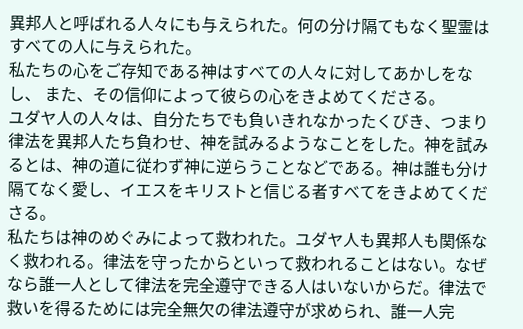異邦人と呼ばれる人々にも与えられた。何の分け隔てもなく聖霊はすべての人に与えられた。
私たちの心をご存知である神はすべての人々に対してあかしをなし、 また、その信仰によって彼らの心をきよめてくださる。
ユダヤ人の人々は、自分たちでも負いきれなかったくびき、つまり律法を異邦人たち負わせ、神を試みるようなことをした。神を試みるとは、神の道に従わず神に逆らうことなどである。神は誰も分け隔てなく愛し、イエスをキリストと信じる者すべてをきよめてくださる。
私たちは神のめぐみによって救われた。ユダヤ人も異邦人も関係なく救われる。律法を守ったからといって救われることはない。なぜなら誰一人として律法を完全遵守できる人はいないからだ。律法で救いを得るためには完全無欠の律法遵守が求められ、誰一人完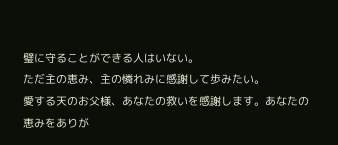璧に守ることができる人はいない。
ただ主の恵み、主の憐れみに感謝して歩みたい。
愛する天のお父様、あなたの救いを感謝します。あなたの恵みをありが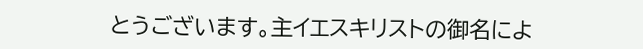とうございます。主イエスキリストの御名によ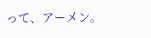って、アーメン。